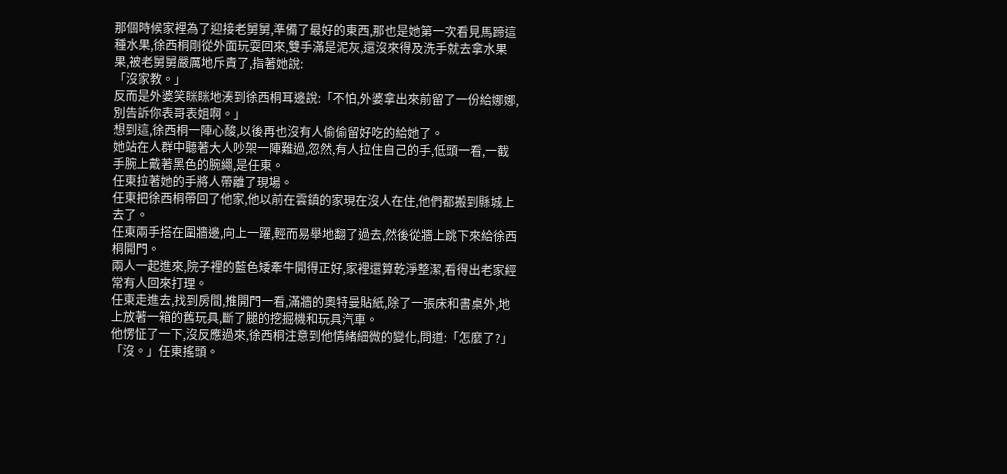那個時候家裡為了迎接老舅舅,準備了最好的東西,那也是她第一次看見馬蹄這種水果,徐西桐剛從外面玩耍回來,雙手滿是泥灰,還沒來得及洗手就去拿水果果,被老舅舅嚴厲地斥責了,指著她說:
「沒家教。」
反而是外婆笑眯眯地湊到徐西桐耳邊說:「不怕,外婆拿出來前留了一份給娜娜,別告訴你表哥表姐啊。」
想到這,徐西桐一陣心酸,以後再也沒有人偷偷留好吃的給她了。
她站在人群中聽著大人吵架一陣難過,忽然,有人拉住自己的手,低頭一看,一截手腕上戴著黑色的腕繩,是任東。
任東拉著她的手將人帶離了現場。
任東把徐西桐帶回了他家,他以前在雲鎮的家現在沒人在住,他們都搬到縣城上去了。
任東兩手搭在圍牆邊,向上一躍,輕而易舉地翻了過去,然後從牆上跳下來給徐西桐開門。
兩人一起進來,院子裡的藍色矮牽牛開得正好,家裡還算乾淨整潔,看得出老家經常有人回來打理。
任東走進去,找到房間,推開門一看,滿牆的奧特曼貼紙,除了一張床和書桌外,地上放著一箱的舊玩具,斷了腿的挖掘機和玩具汽車。
他愣怔了一下,沒反應過來,徐西桐注意到他情緒細微的變化,問道:「怎麼了?」
「沒。」任東搖頭。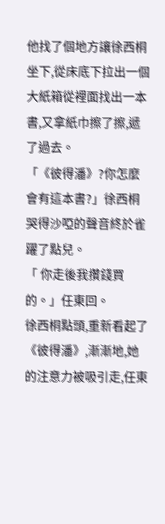他找了個地方讓徐西桐坐下,從床底下拉出一個大紙箱從裡面找出一本書,又拿紙巾擦了擦,遞了過去。
「《彼得潘》?你怎麼會有這本書?」徐西桐哭得沙啞的聲音終於雀躍了點兒。
「 你走後我攢錢買的。」任東回。
徐西桐點頭,重新看起了《彼得潘》,漸漸地,她的注意力被吸引走,任東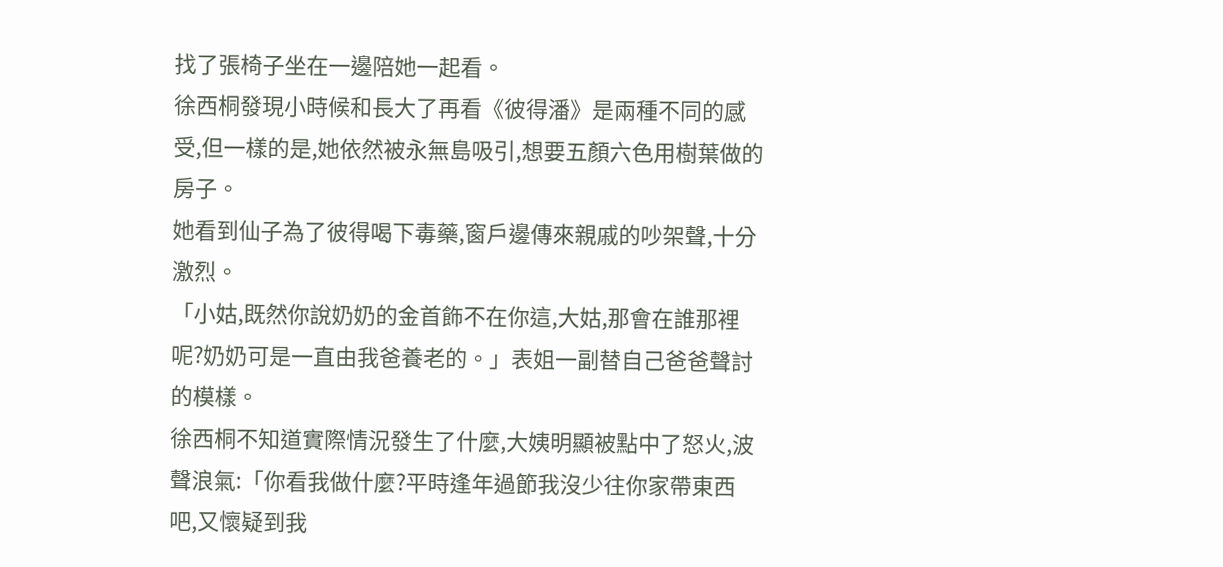找了張椅子坐在一邊陪她一起看。
徐西桐發現小時候和長大了再看《彼得潘》是兩種不同的感受,但一樣的是,她依然被永無島吸引,想要五顏六色用樹葉做的房子。
她看到仙子為了彼得喝下毒藥,窗戶邊傳來親戚的吵架聲,十分激烈。
「小姑,既然你說奶奶的金首飾不在你這,大姑,那會在誰那裡呢?奶奶可是一直由我爸養老的。」表姐一副替自己爸爸聲討的模樣。
徐西桐不知道實際情況發生了什麼,大姨明顯被點中了怒火,波聲浪氣:「你看我做什麼?平時逢年過節我沒少往你家帶東西吧,又懷疑到我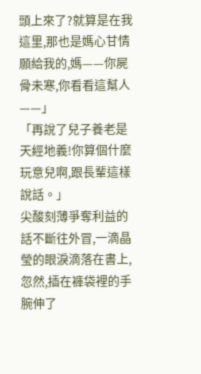頭上來了?就算是在我這里,那也是媽心甘情願給我的,媽——你屍骨未寒,你看看這幫人——」
「再說了兒子養老是天經地義!你算個什麼玩意兒啊,跟長輩這樣說話。」
尖酸刻薄爭奪利益的話不斷往外冒,一滴晶瑩的眼淚滴落在書上,忽然,插在褲袋裡的手腕伸了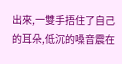出來,一雙手捂住了自己的耳朵,低沉的嗓音震在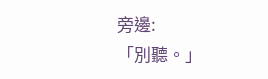旁邊:
「別聽。」